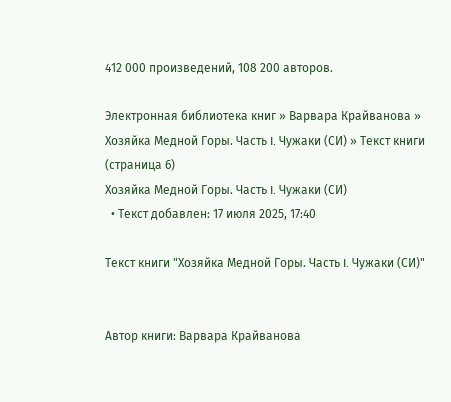412 000 произведений, 108 200 авторов.

Электронная библиотека книг » Варвара Крайванова » Хозяйка Медной Горы. Часть I. Чужаки (СИ) » Текст книги (страница 6)
Хозяйка Медной Горы. Часть I. Чужаки (СИ)
  • Текст добавлен: 17 июля 2025, 17:40

Текст книги "Хозяйка Медной Горы. Часть I. Чужаки (СИ)"


Автор книги: Варвара Крайванова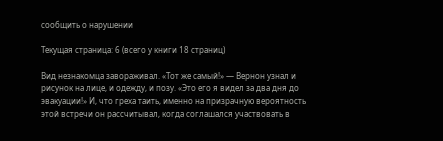сообщить о нарушении

Текущая страница: 6 (всего у книги 18 страниц)

Вид незнакомца завораживал. «Тот же самый!» ― Вернон узнал и рисунок на лице, и одежду, и позу. «Это его я видел за два дня до эвакуации!» И, что греха таить, именно на призрачную вероятность этой встречи он рассчитывал, когда соглашался участвовать в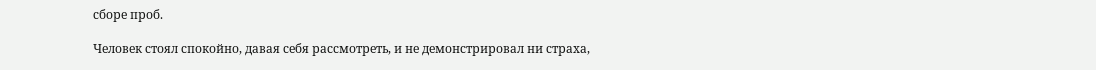сборе проб.

Человек стоял спокойно, давая себя рассмотреть, и не демонстрировал ни страха,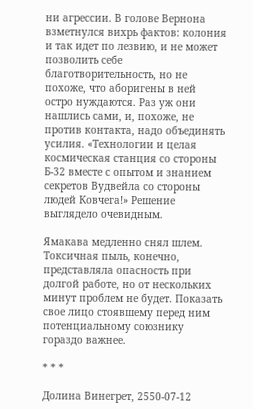ни агрессии. В голове Вернона взметнулся вихрь фактов: колония и так идет по лезвию, и не может позволить себе благотворительность, но не похоже, что аборигены в ней остро нуждаются. Раз уж они нашлись сами, и, похоже, не против контакта, надо объединять усилия. «Технологии и целая космическая станция со стороны Б-32 вместе с опытом и знанием секретов Вудвейла со стороны людей Ковчега!» Решение выглядело очевидным.

Ямакава медленно снял шлем. Токсичная пыль, конечно, представляла опасность при долгой работе, но от нескольких минут проблем не будет. Показать свое лицо стоявшему перед ним потенциальному союзнику гораздо важнее.

* * *

Долина Винегрет, 2550-07-12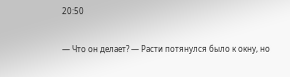20:50

― Что он делает? ― Расти потянулся было к окну, но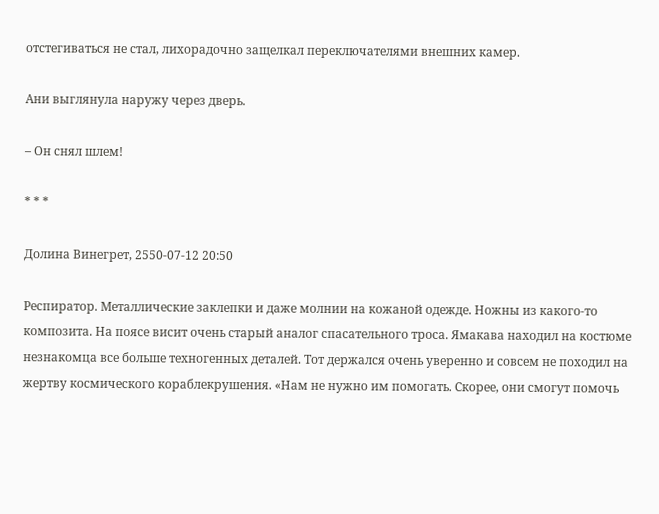отстегиваться не стал, лихорадочно защелкал переключателями внешних камер.

Ани выглянула наружу через дверь.

– Он снял шлем!

* * *

Долина Винегрет, 2550-07-12 20:50

Респиратор. Металлические заклепки и даже молнии на кожаной одежде. Ножны из какого-то композита. На поясе висит очень старый аналог спасательного троса. Ямакава находил на костюме незнакомца все больше техногенных деталей. Тот держался очень уверенно и совсем не походил на жертву космического кораблекрушения. «Нам не нужно им помогать. Скорее, они смогут помочь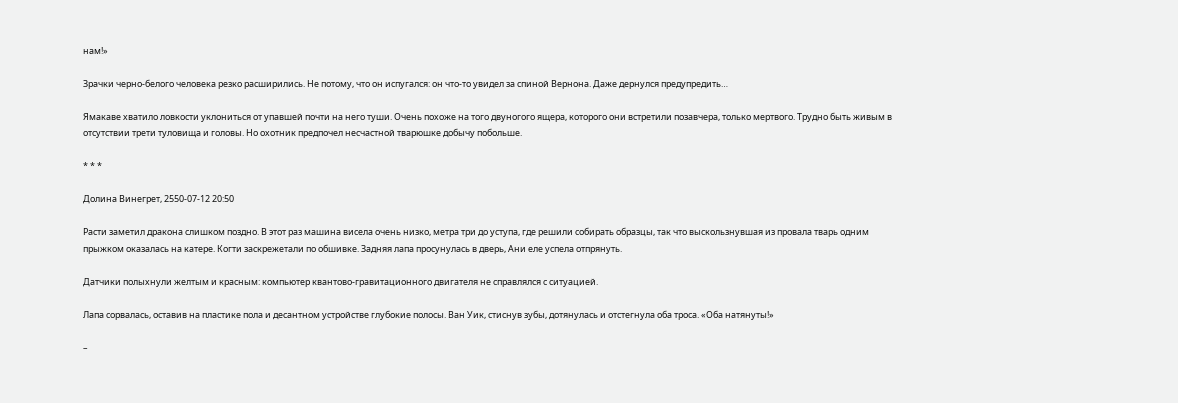нам!»

Зрачки черно-белого человека резко расширились. Не потому, что он испугался: он что-то увидел за спиной Вернона. Даже дернулся предупредить…

Ямакаве хватило ловкости уклониться от упавшей почти на него туши. Очень похоже на того двуногого ящера, которого они встретили позавчера, только мертвого. Трудно быть живым в отсутствии трети туловища и головы. Но охотник предпочел несчастной тварюшке добычу побольше.

* * *

Долина Винегрет, 2550-07-12 20:50

Расти заметил дракона слишком поздно. В этот раз машина висела очень низко, метра три до уступа, где решили собирать образцы, так что выскользнувшая из провала тварь одним прыжком оказалась на катере. Когти заскрежетали по обшивке. Задняя лапа просунулась в дверь, Ани еле успела отпрянуть.

Датчики полыхнули желтым и красным: компьютер квантово-гравитационного двигателя не справлялся с ситуацией.

Лапа сорвалась, оставив на пластике пола и десантном устройстве глубокие полосы. Ван Уик, стиснув зубы, дотянулась и отстегнула оба троса. «Оба натянуты!»

–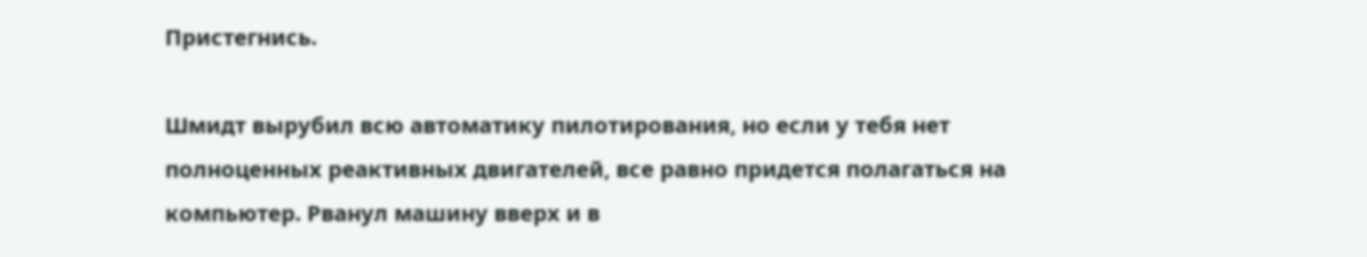Пристегнись.

Шмидт вырубил всю автоматику пилотирования, но если у тебя нет полноценных реактивных двигателей, все равно придется полагаться на компьютер. Рванул машину вверх и в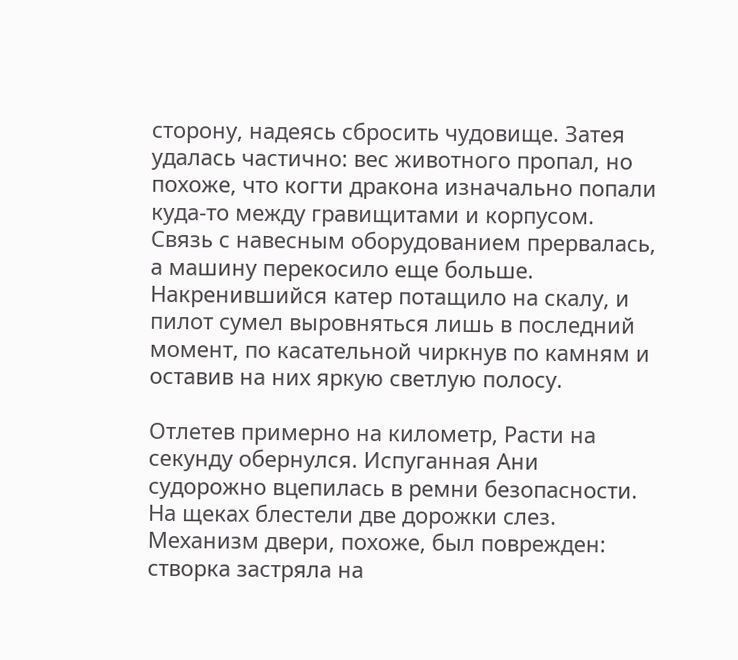сторону, надеясь сбросить чудовище. Затея удалась частично: вес животного пропал, но похоже, что когти дракона изначально попали куда-то между гравищитами и корпусом. Связь с навесным оборудованием прервалась, а машину перекосило еще больше. Накренившийся катер потащило на скалу, и пилот сумел выровняться лишь в последний момент, по касательной чиркнув по камням и оставив на них яркую светлую полосу.

Отлетев примерно на километр, Расти на секунду обернулся. Испуганная Ани судорожно вцепилась в ремни безопасности. На щеках блестели две дорожки слез. Механизм двери, похоже, был поврежден: створка застряла на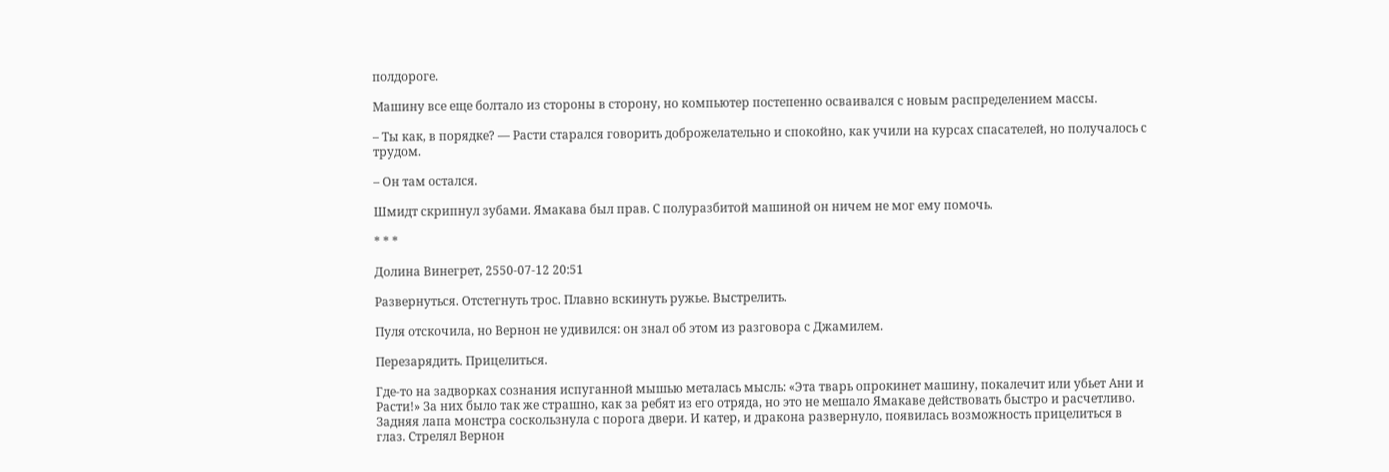полдороге.

Машину все еще болтало из стороны в сторону, но компьютер постепенно осваивался с новым распределением массы.

– Ты как, в порядке? ― Расти старался говорить доброжелательно и спокойно, как учили на курсах спасателей, но получалось с трудом.

– Он там остался.

Шмидт скрипнул зубами. Ямакава был прав. С полуразбитой машиной он ничем не мог ему помочь.

* * *

Долина Винегрет, 2550-07-12 20:51

Развернуться. Отстегнуть трос. Плавно вскинуть ружье. Выстрелить.

Пуля отскочила, но Вернон не удивился: он знал об этом из разговора с Джамилем.

Перезарядить. Прицелиться.

Где-то на задворках сознания испуганной мышью металась мысль: «Эта тварь опрокинет машину, покалечит или убьет Ани и Расти!» За них было так же страшно, как за ребят из его отряда, но это не мешало Ямакаве действовать быстро и расчетливо. Задняя лапа монстра соскользнула с порога двери. И катер, и дракона развернуло, появилась возможность прицелиться в глаз. Стрелял Вернон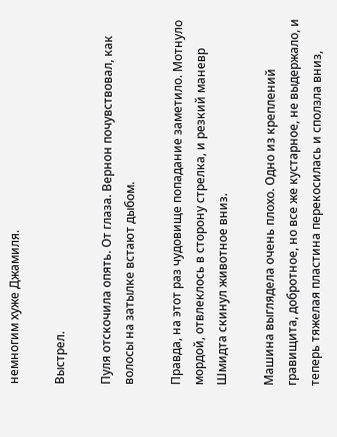немногим хуже Джамиля.

Выстрел.

Пуля отскочила опять. От глаза. Вернон почувствовал, как волосы на затылке встают дыбом.

Правда, на этот раз чудовище попадание заметило. Мотнуло мордой, отвлеклось в сторону стрелка, и резкий маневр Шмидта скинул животное вниз.

Машина выглядела очень плохо. Одно из креплений гравищита, добротное, но все же кустарное, не выдержало, и теперь тяжелая пластина перекосилась и сползла вниз,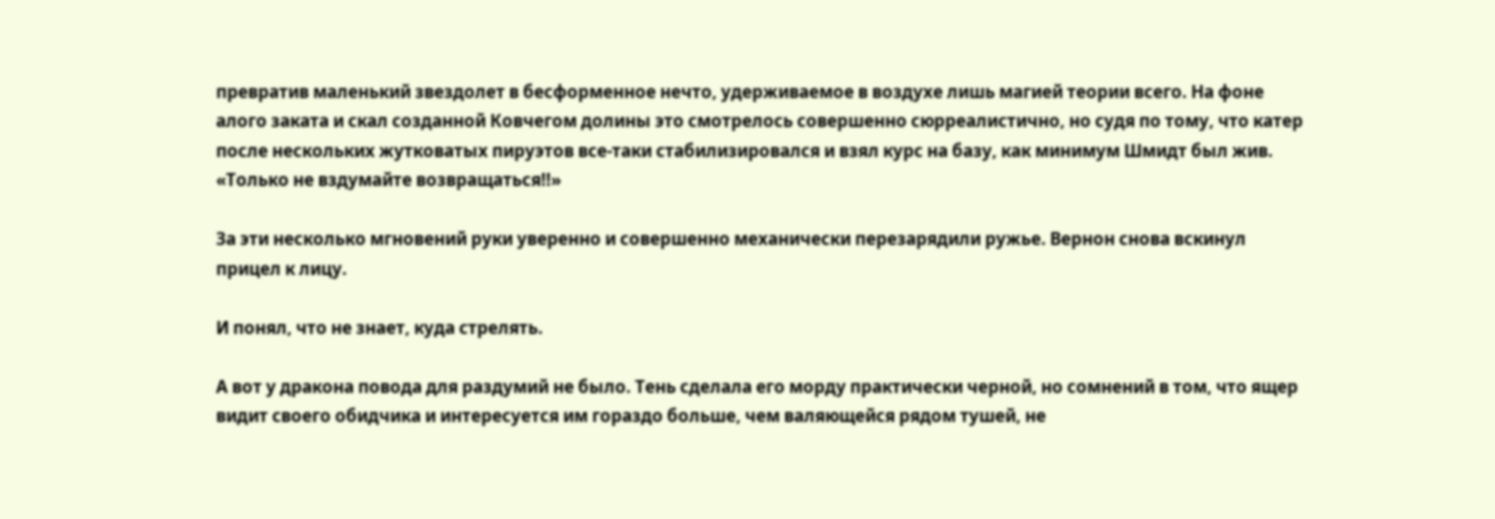превратив маленький звездолет в бесформенное нечто, удерживаемое в воздухе лишь магией теории всего. На фоне алого заката и скал созданной Ковчегом долины это смотрелось совершенно сюрреалистично, но судя по тому, что катер после нескольких жутковатых пируэтов все-таки стабилизировался и взял курс на базу, как минимум Шмидт был жив. «Только не вздумайте возвращаться!!»

За эти несколько мгновений руки уверенно и совершенно механически перезарядили ружье. Вернон снова вскинул прицел к лицу.

И понял, что не знает, куда стрелять.

А вот у дракона повода для раздумий не было. Тень сделала его морду практически черной, но сомнений в том, что ящер видит своего обидчика и интересуется им гораздо больше, чем валяющейся рядом тушей, не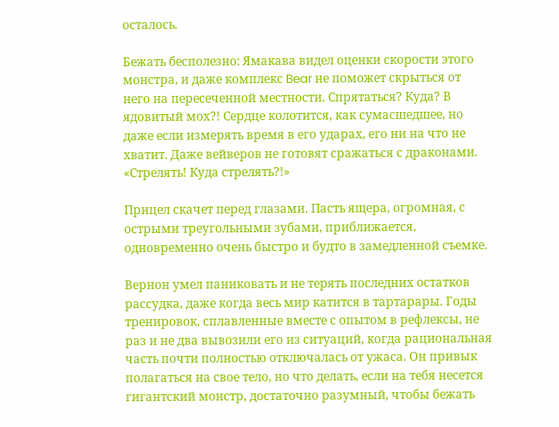осталось.

Бежать бесполезно: Ямакава видел оценки скорости этого монстра, и даже комплекс Bear не поможет скрыться от него на пересеченной местности. Спрятаться? Куда? В ядовитый мох?! Сердце колотится, как сумасшедшее, но даже если измерять время в его ударах, его ни на что не хватит. Даже вейверов не готовят сражаться с драконами. «Стрелять! Куда стрелять?!»

Прицел скачет перед глазами. Пасть ящера, огромная, с острыми треугольными зубами, приближается, одновременно очень быстро и будто в замедленной съемке.

Вернон умел паниковать и не терять последних остатков рассудка, даже когда весь мир катится в тартарары. Годы тренировок, сплавленные вместе с опытом в рефлексы, не раз и не два вывозили его из ситуаций, когда рациональная часть почти полностью отключалась от ужаса. Он привык полагаться на свое тело, но что делать, если на тебя несется гигантский монстр, достаточно разумный, чтобы бежать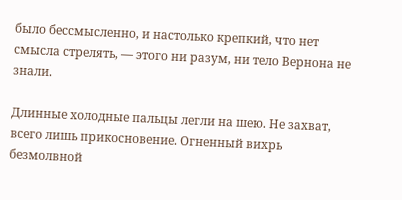было бессмысленно, и настолько крепкий, что нет смысла стрелять, ― этого ни разум, ни тело Вернона не знали.

Длинные холодные пальцы легли на шею. Не захват, всего лишь прикосновение. Огненный вихрь безмолвной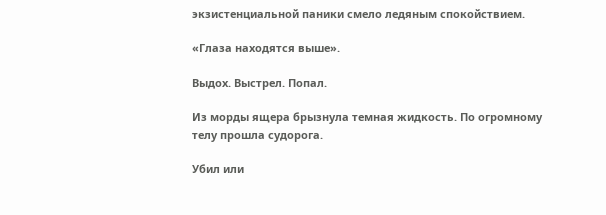экзистенциальной паники смело ледяным спокойствием.

«Глаза находятся выше».

Выдох. Выстрел. Попал.

Из морды ящера брызнула темная жидкость. По огромному телу прошла судорога.

Убил или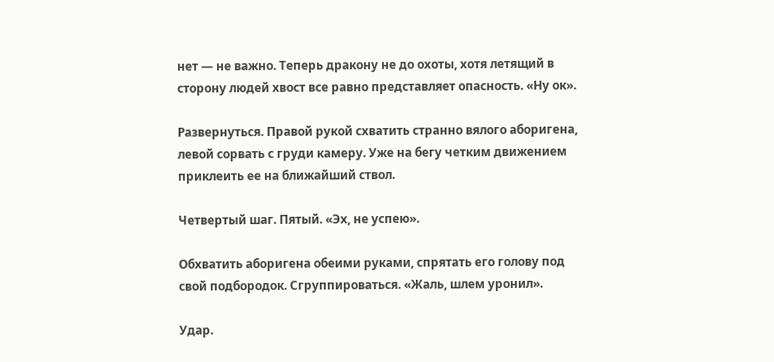нет ― не важно. Теперь дракону не до охоты, хотя летящий в сторону людей хвост все равно представляет опасность. «Ну ок».

Развернуться. Правой рукой схватить странно вялого аборигена, левой сорвать с груди камеру. Уже на бегу четким движением приклеить ее на ближайший ствол.

Четвертый шаг. Пятый. «Эх, не успею».

Обхватить аборигена обеими руками, спрятать его голову под свой подбородок. Сгруппироваться. «Жаль, шлем уронил».

Удар.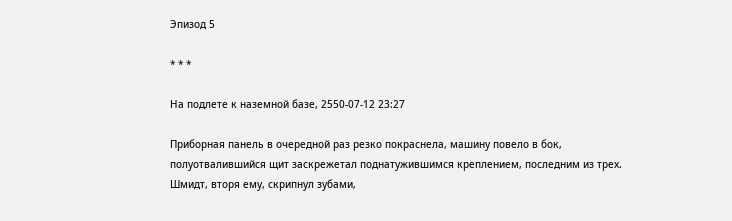Эпизод 5

* * *

На подлете к наземной базе, 2550-07-12 23:27

Приборная панель в очередной раз резко покраснела, машину повело в бок, полуотвалившийся щит заскрежетал поднатужившимся креплением, последним из трех. Шмидт, вторя ему, скрипнул зубами,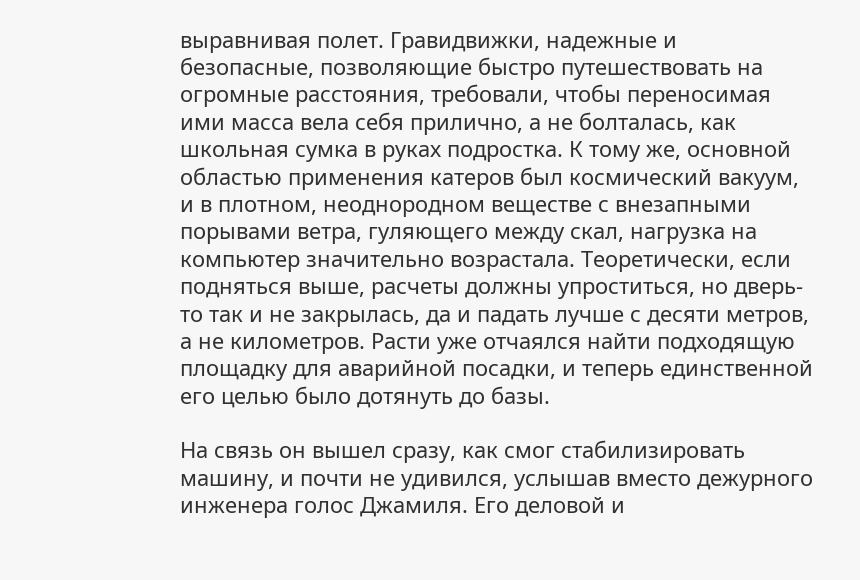выравнивая полет. Гравидвижки, надежные и безопасные, позволяющие быстро путешествовать на огромные расстояния, требовали, чтобы переносимая ими масса вела себя прилично, а не болталась, как школьная сумка в руках подростка. К тому же, основной областью применения катеров был космический вакуум, и в плотном, неоднородном веществе с внезапными порывами ветра, гуляющего между скал, нагрузка на компьютер значительно возрастала. Теоретически, если подняться выше, расчеты должны упроститься, но дверь-то так и не закрылась, да и падать лучше с десяти метров, а не километров. Расти уже отчаялся найти подходящую площадку для аварийной посадки, и теперь единственной его целью было дотянуть до базы.

На связь он вышел сразу, как смог стабилизировать машину, и почти не удивился, услышав вместо дежурного инженера голос Джамиля. Его деловой и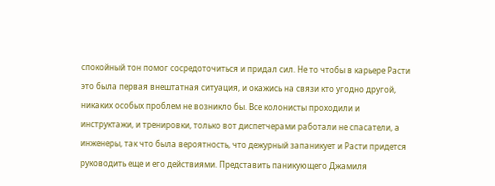спокойный тон помог сосредоточиться и придал сил. Не то чтобы в карьере Расти это была первая внештатная ситуация, и окажись на связи кто угодно другой, никаких особых проблем не возникло бы. Все колонисты проходили и инструктажи, и тренировки, только вот диспетчерами работали не спасатели, а инженеры, так что была вероятность, что дежурный запаникует и Расти придется руководить еще и его действиями. Представить паникующего Джамиля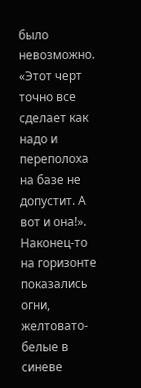было невозможно. «Этот черт точно все сделает как надо и переполоха на базе не допустит. А вот и она!». Наконец-то на горизонте показались огни, желтовато-белые в синеве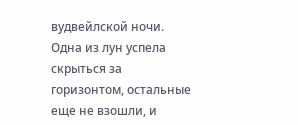вудвейлской ночи. Одна из лун успела скрыться за горизонтом, остальные еще не взошли, и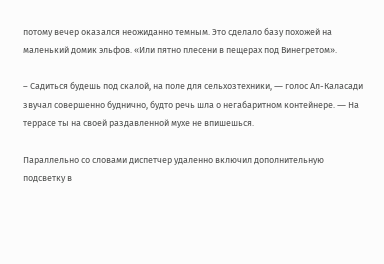потому вечер оказался неожиданно темным. Это сделало базу похожей на маленький домик эльфов. «Или пятно плесени в пещерах под Винегретом».

– Садиться будешь под скалой, на поле для сельхозтехники, ― голос Ал-Каласади звучал совершенно буднично, будто речь шла о негабаритном контейнере. ― На террасе ты на своей раздавленной мухе не впишешься.

Параллельно со словами диспетчер удаленно включил дополнительную подсветку в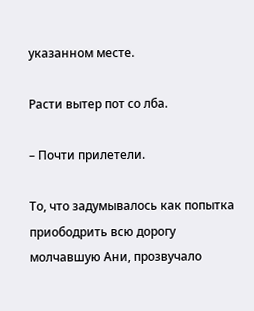указанном месте.

Расти вытер пот со лба.

– Почти прилетели.

То, что задумывалось как попытка приободрить всю дорогу молчавшую Ани, прозвучало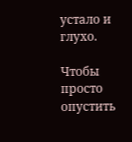устало и глухо.

Чтобы просто опустить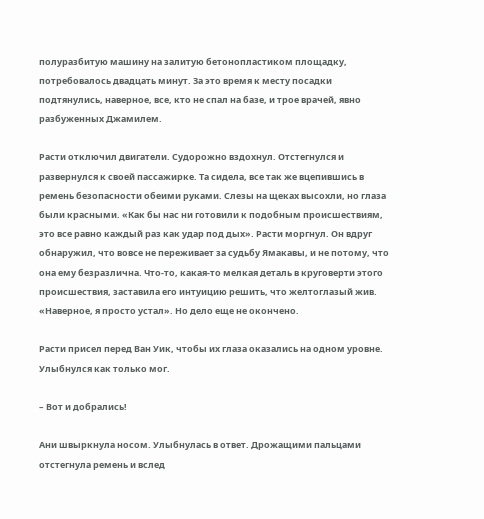полуразбитую машину на залитую бетонопластиком площадку, потребовалось двадцать минут. За это время к месту посадки подтянулись, наверное, все, кто не спал на базе, и трое врачей, явно разбуженных Джамилем.

Расти отключил двигатели. Судорожно вздохнул. Отстегнулся и развернулся к своей пассажирке. Та сидела, все так же вцепившись в ремень безопасности обеими руками. Слезы на щеках высохли, но глаза были красными. «Как бы нас ни готовили к подобным происшествиям, это все равно каждый раз как удар под дых». Расти моргнул. Он вдруг обнаружил, что вовсе не переживает за судьбу Ямакавы, и не потому, что она ему безразлична. Что-то, какая-то мелкая деталь в круговерти этого происшествия, заставила его интуицию решить, что желтоглазый жив. «Наверное, я просто устал». Но дело еще не окончено.

Расти присел перед Ван Уик, чтобы их глаза оказались на одном уровне. Улыбнулся как только мог.

– Вот и добрались!

Ани швыркнула носом. Улыбнулась в ответ. Дрожащими пальцами отстегнула ремень и вслед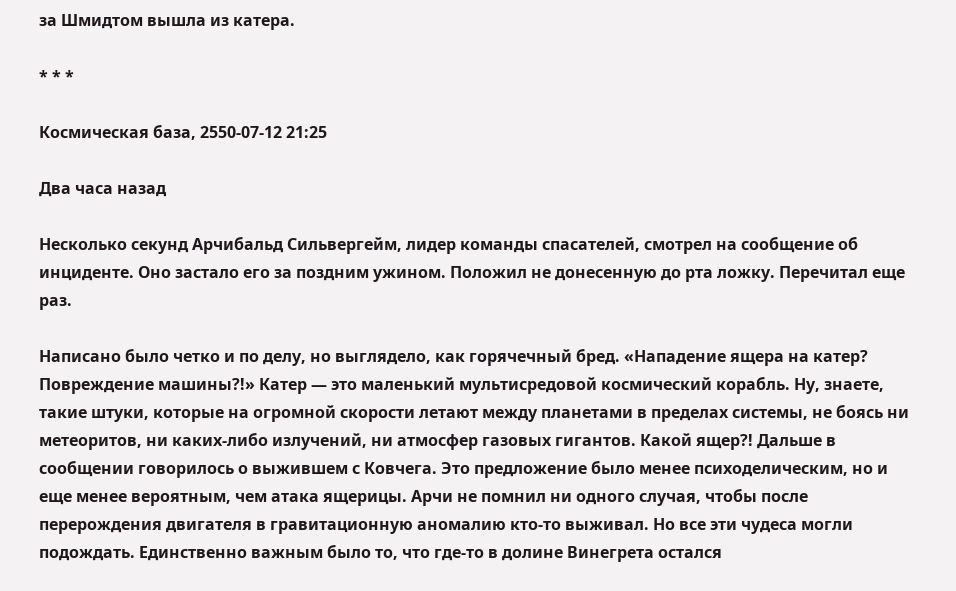за Шмидтом вышла из катера.

* * *

Космическая база, 2550-07-12 21:25

Два часа назад

Несколько секунд Арчибальд Сильвергейм, лидер команды спасателей, смотрел на сообщение об инциденте. Оно застало его за поздним ужином. Положил не донесенную до рта ложку. Перечитал еще раз.

Написано было четко и по делу, но выглядело, как горячечный бред. «Нападение ящера на катер? Повреждение машины?!» Катер ― это маленький мультисредовой космический корабль. Ну, знаете, такие штуки, которые на огромной скорости летают между планетами в пределах системы, не боясь ни метеоритов, ни каких-либо излучений, ни атмосфер газовых гигантов. Какой ящер?! Дальше в сообщении говорилось о выжившем с Ковчега. Это предложение было менее психоделическим, но и еще менее вероятным, чем атака ящерицы. Арчи не помнил ни одного случая, чтобы после перерождения двигателя в гравитационную аномалию кто-то выживал. Но все эти чудеса могли подождать. Единственно важным было то, что где-то в долине Винегрета остался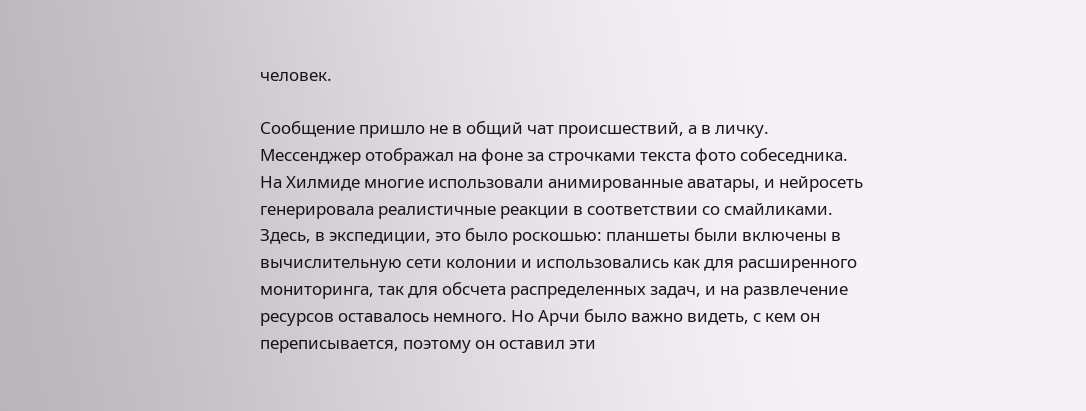человек.

Сообщение пришло не в общий чат происшествий, а в личку. Мессенджер отображал на фоне за строчками текста фото собеседника. На Хилмиде многие использовали анимированные аватары, и нейросеть генерировала реалистичные реакции в соответствии со смайликами. Здесь, в экспедиции, это было роскошью: планшеты были включены в вычислительную сети колонии и использовались как для расширенного мониторинга, так для обсчета распределенных задач, и на развлечение ресурсов оставалось немного. Но Арчи было важно видеть, с кем он переписывается, поэтому он оставил эти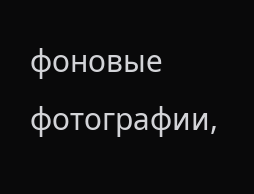фоновые фотографии,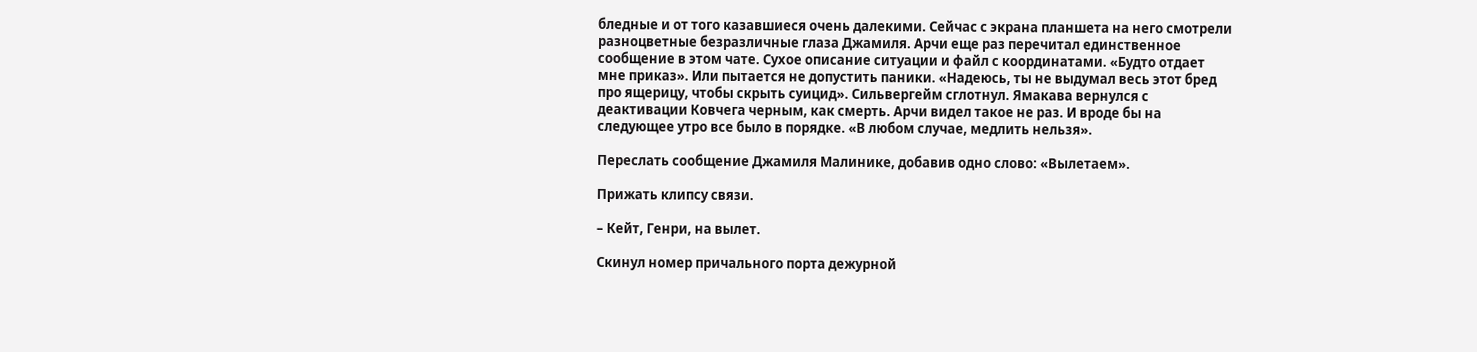бледные и от того казавшиеся очень далекими. Сейчас с экрана планшета на него смотрели разноцветные безразличные глаза Джамиля. Арчи еще раз перечитал единственное сообщение в этом чате. Сухое описание ситуации и файл с координатами. «Будто отдает мне приказ». Или пытается не допустить паники. «Надеюсь, ты не выдумал весь этот бред про ящерицу, чтобы скрыть суицид». Сильвергейм сглотнул. Ямакава вернулся с деактивации Ковчега черным, как смерть. Арчи видел такое не раз. И вроде бы на следующее утро все было в порядке. «В любом случае, медлить нельзя».

Переслать сообщение Джамиля Малинике, добавив одно слово: «Вылетаем».

Прижать клипсу связи.

– Кейт, Генри, на вылет.

Скинул номер причального порта дежурной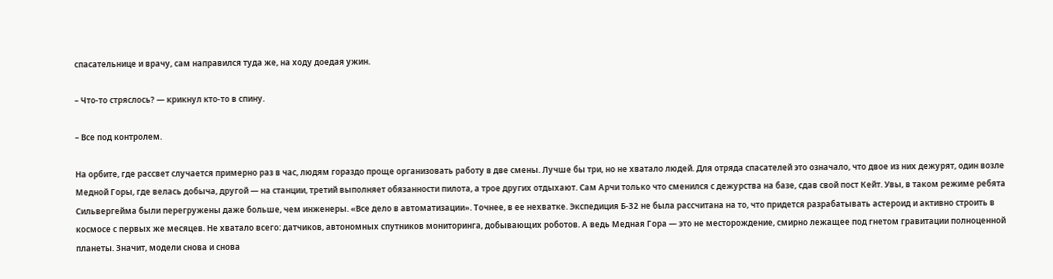спасательнице и врачу, сам направился туда же, на ходу доедая ужин.

– Что-то стряслось? ― крикнул кто-то в спину.

– Все под контролем.

На орбите, где рассвет случается примерно раз в час, людям гораздо проще организовать работу в две смены. Лучше бы три, но не хватало людей. Для отряда спасателей это означало, что двое из них дежурят, один возле Медной Горы, где велась добыча, другой ― на станции, третий выполняет обязанности пилота, а трое других отдыхают. Сам Арчи только что сменился с дежурства на базе, сдав свой пост Кейт. Увы, в таком режиме ребята Сильвергейма были перегружены даже больше, чем инженеры. «Все дело в автоматизации». Точнее, в ее нехватке. Экспедиция Б-32 не была рассчитана на то, что придется разрабатывать астероид и активно строить в космосе с первых же месяцев. Не хватало всего: датчиков, автономных спутников мониторинга, добывающих роботов. А ведь Медная Гора ― это не месторождение, смирно лежащее под гнетом гравитации полноценной планеты. Значит, модели снова и снова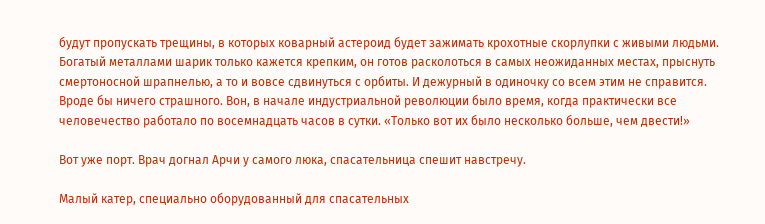будут пропускать трещины, в которых коварный астероид будет зажимать крохотные скорлупки с живыми людьми. Богатый металлами шарик только кажется крепким, он готов расколоться в самых неожиданных местах, прыснуть смертоносной шрапнелью, а то и вовсе сдвинуться с орбиты. И дежурный в одиночку со всем этим не справится. Вроде бы ничего страшного. Вон, в начале индустриальной революции было время, когда практически все человечество работало по восемнадцать часов в сутки. «Только вот их было несколько больше, чем двести!»

Вот уже порт. Врач догнал Арчи у самого люка, спасательница спешит навстречу.

Малый катер, специально оборудованный для спасательных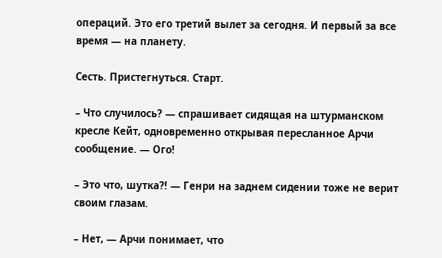операций. Это его третий вылет за сегодня. И первый за все время ― на планету.

Сесть. Пристегнуться. Старт.

– Что случилось? ― спрашивает сидящая на штурманском кресле Кейт, одновременно открывая пересланное Арчи сообщение. ― Ого!

– Это что, шутка?! ― Генри на заднем сидении тоже не верит своим глазам.

– Нет, ― Арчи понимает, что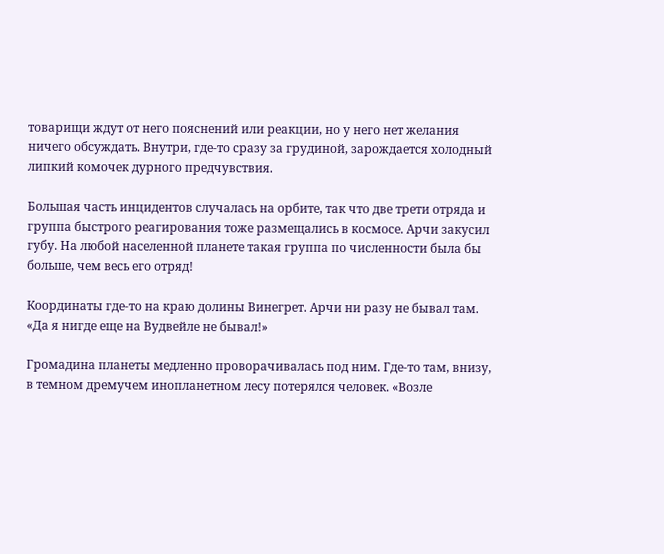товарищи ждут от него пояснений или реакции, но у него нет желания ничего обсуждать. Внутри, где-то сразу за грудиной, зарождается холодный липкий комочек дурного предчувствия.

Большая часть инцидентов случалась на орбите, так что две трети отряда и группа быстрого реагирования тоже размещались в космосе. Арчи закусил губу. На любой населенной планете такая группа по численности была бы больше, чем весь его отряд!

Координаты где-то на краю долины Винегрет. Арчи ни разу не бывал там. «Да я нигде еще на Вудвейле не бывал!»

Громадина планеты медленно проворачивалась под ним. Где-то там, внизу, в темном дремучем инопланетном лесу потерялся человек. «Возле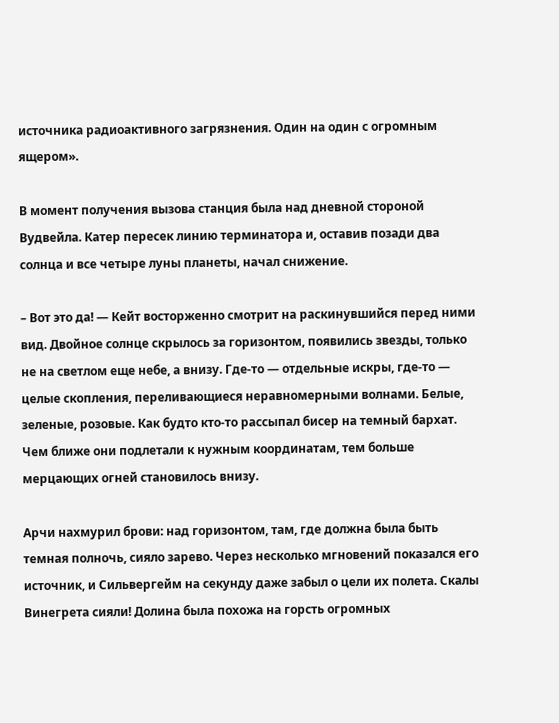источника радиоактивного загрязнения. Один на один с огромным ящером».

В момент получения вызова станция была над дневной стороной Вудвейла. Катер пересек линию терминатора и, оставив позади два солнца и все четыре луны планеты, начал снижение.

– Вот это да! ― Кейт восторженно смотрит на раскинувшийся перед ними вид. Двойное солнце скрылось за горизонтом, появились звезды, только не на светлом еще небе, а внизу. Где-то ― отдельные искры, где-то ― целые скопления, переливающиеся неравномерными волнами. Белые, зеленые, розовые. Как будто кто-то рассыпал бисер на темный бархат. Чем ближе они подлетали к нужным координатам, тем больше мерцающих огней становилось внизу.

Арчи нахмурил брови: над горизонтом, там, где должна была быть темная полночь, сияло зарево. Через несколько мгновений показался его источник, и Сильвергейм на секунду даже забыл о цели их полета. Скалы Винегрета сияли! Долина была похожа на горсть огромных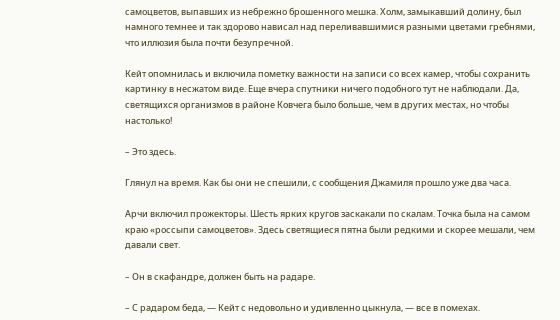самоцветов, выпавших из небрежно брошенного мешка. Холм, замыкавший долину, был намного темнее и так здорово нависал над переливавшимися разными цветами гребнями, что иллюзия была почти безупречной.

Кейт опомнилась и включила пометку важности на записи со всех камер, чтобы сохранить картинку в несжатом виде. Еще вчера спутники ничего подобного тут не наблюдали. Да, светящихся организмов в районе Ковчега было больше, чем в других местах, но чтобы настолько!

– Это здесь.

Глянул на время. Как бы они не спешили, с сообщения Джамиля прошло уже два часа.

Арчи включил прожекторы. Шесть ярких кругов заскакали по скалам. Точка была на самом краю «россыпи самоцветов». Здесь светящиеся пятна были редкими и скорее мешали, чем давали свет.

– Он в скафандре, должен быть на радаре.

– С радаром беда, ― Кейт с недовольно и удивленно цыкнула, ― все в помехах.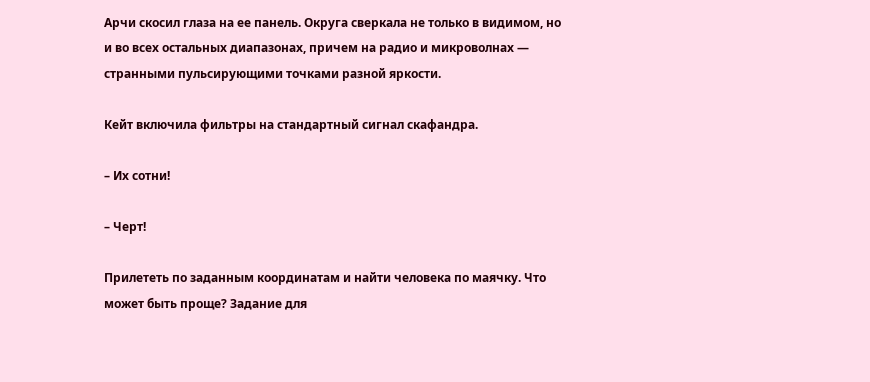Арчи скосил глаза на ее панель. Округа сверкала не только в видимом, но и во всех остальных диапазонах, причем на радио и микроволнах ― странными пульсирующими точками разной яркости.

Кейт включила фильтры на стандартный сигнал скафандра.

– Их сотни!

– Черт!

Прилететь по заданным координатам и найти человека по маячку. Что может быть проще? Задание для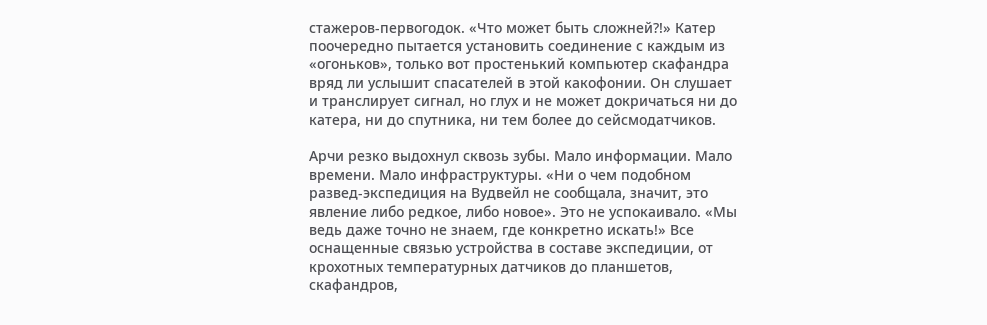стажеров-первогодок. «Что может быть сложней?!» Катер поочередно пытается установить соединение с каждым из «огоньков», только вот простенький компьютер скафандра вряд ли услышит спасателей в этой какофонии. Он слушает и транслирует сигнал, но глух и не может докричаться ни до катера, ни до спутника, ни тем более до сейсмодатчиков.

Арчи резко выдохнул сквозь зубы. Мало информации. Мало времени. Мало инфраструктуры. «Ни о чем подобном развед-экспедиция на Вудвейл не сообщала, значит, это явление либо редкое, либо новое». Это не успокаивало. «Мы ведь даже точно не знаем, где конкретно искать!» Все оснащенные связью устройства в составе экспедиции, от крохотных температурных датчиков до планшетов, скафандров,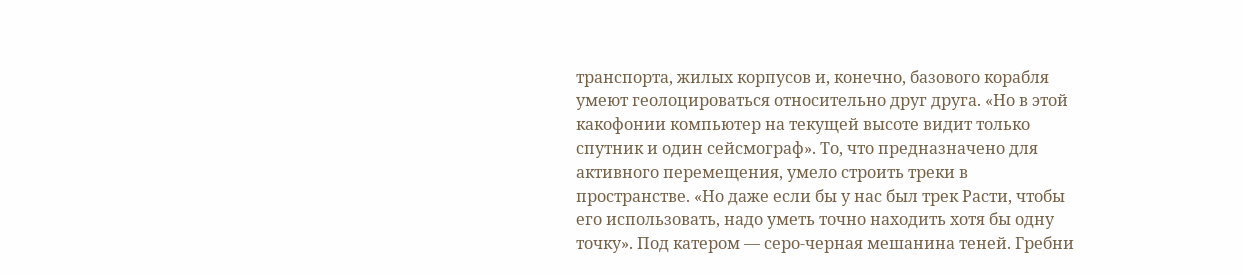транспорта, жилых корпусов и, конечно, базового корабля умеют геолоцироваться относительно друг друга. «Но в этой какофонии компьютер на текущей высоте видит только спутник и один сейсмограф». То, что предназначено для активного перемещения, умело строить треки в пространстве. «Но даже если бы у нас был трек Расти, чтобы его использовать, надо уметь точно находить хотя бы одну точку». Под катером ― серо-черная мешанина теней. Гребни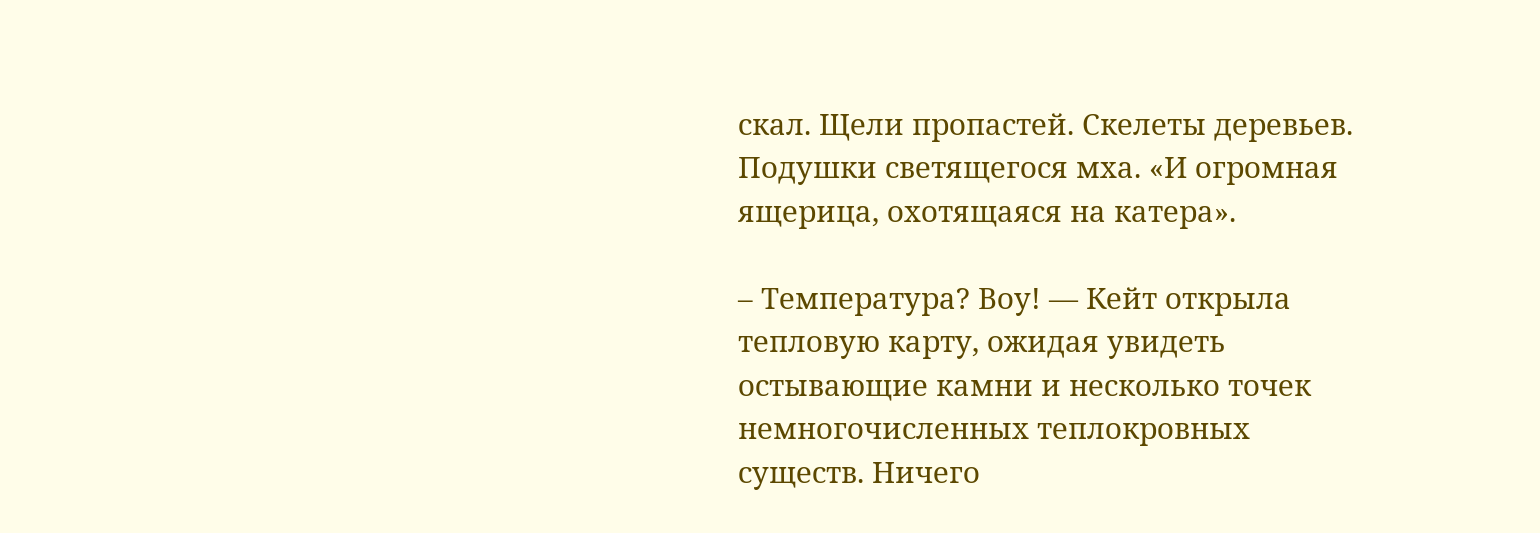скал. Щели пропастей. Скелеты деревьев. Подушки светящегося мха. «И огромная ящерица, охотящаяся на катера».

– Температура? Воу! ― Кейт открыла тепловую карту, ожидая увидеть остывающие камни и несколько точек немногочисленных теплокровных существ. Ничего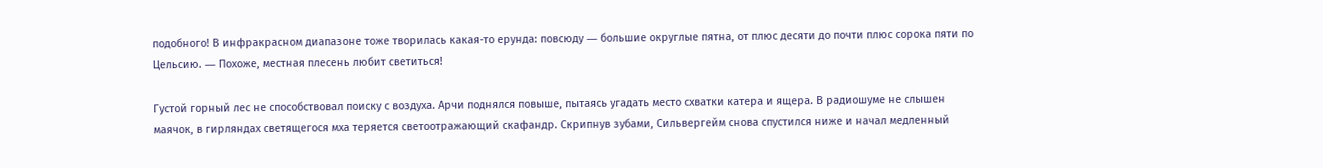подобного! В инфракрасном диапазоне тоже творилась какая-то ерунда: повсюду ― большие округлые пятна, от плюс десяти до почти плюс сорока пяти по Цельсию. ― Похоже, местная плесень любит светиться!

Густой горный лес не способствовал поиску с воздуха. Арчи поднялся повыше, пытаясь угадать место схватки катера и ящера. В радиошуме не слышен маячок, в гирляндах светящегося мха теряется светоотражающий скафандр. Скрипнув зубами, Сильвергейм снова спустился ниже и начал медленный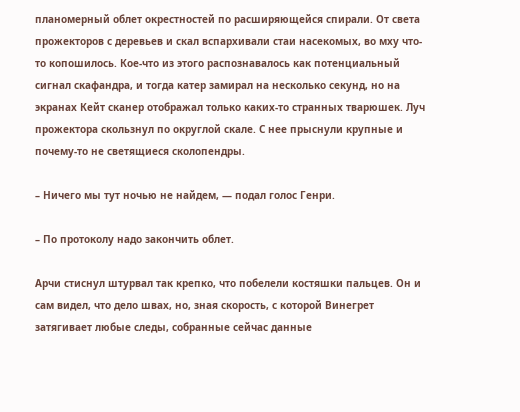планомерный облет окрестностей по расширяющейся спирали. От света прожекторов с деревьев и скал вспархивали стаи насекомых, во мху что-то копошилось. Кое-что из этого распознавалось как потенциальный сигнал скафандра, и тогда катер замирал на несколько секунд, но на экранах Кейт сканер отображал только каких-то странных тварюшек. Луч прожектора скользнул по округлой скале. С нее прыснули крупные и почему-то не светящиеся сколопендры.

– Ничего мы тут ночью не найдем, ― подал голос Генри.

– По протоколу надо закончить облет.

Арчи стиснул штурвал так крепко, что побелели костяшки пальцев. Он и сам видел, что дело швах, но, зная скорость, с которой Винегрет затягивает любые следы, собранные сейчас данные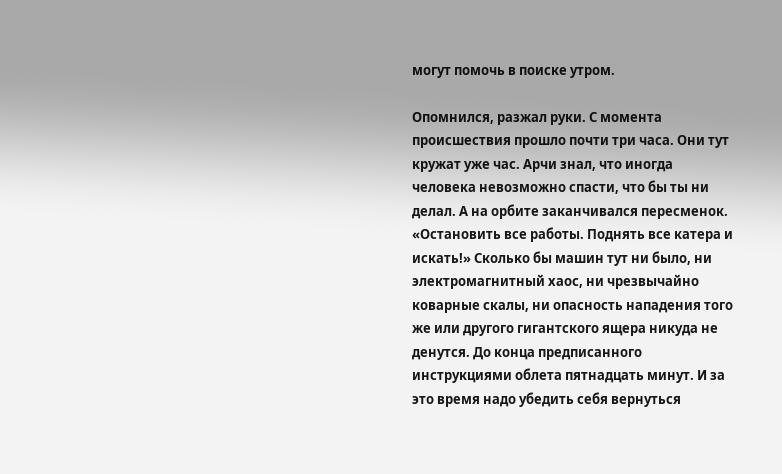могут помочь в поиске утром.

Опомнился, разжал руки. С момента происшествия прошло почти три часа. Они тут кружат уже час. Арчи знал, что иногда человека невозможно спасти, что бы ты ни делал. А на орбите заканчивался пересменок. «Остановить все работы. Поднять все катера и искать!» Сколько бы машин тут ни было, ни электромагнитный хаос, ни чрезвычайно коварные скалы, ни опасность нападения того же или другого гигантского ящера никуда не денутся. До конца предписанного инструкциями облета пятнадцать минут. И за это время надо убедить себя вернуться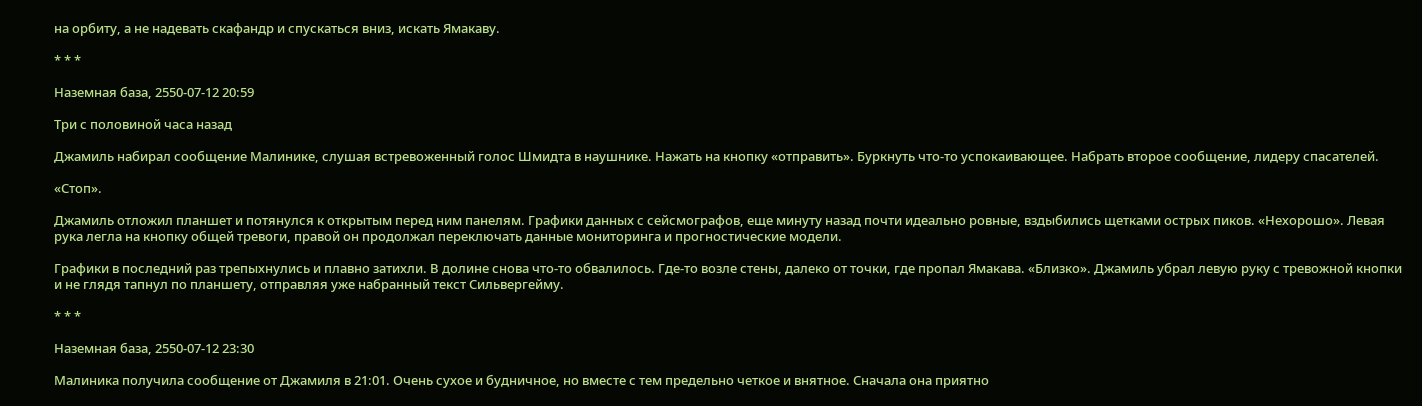на орбиту, а не надевать скафандр и спускаться вниз, искать Ямакаву.

* * *

Наземная база, 2550-07-12 20:59

Три с половиной часа назад

Джамиль набирал сообщение Малинике, слушая встревоженный голос Шмидта в наушнике. Нажать на кнопку «отправить». Буркнуть что-то успокаивающее. Набрать второе сообщение, лидеру спасателей.

«Стоп».

Джамиль отложил планшет и потянулся к открытым перед ним панелям. Графики данных с сейсмографов, еще минуту назад почти идеально ровные, вздыбились щетками острых пиков. «Нехорошо». Левая рука легла на кнопку общей тревоги, правой он продолжал переключать данные мониторинга и прогностические модели.

Графики в последний раз трепыхнулись и плавно затихли. В долине снова что-то обвалилось. Где-то возле стены, далеко от точки, где пропал Ямакава. «Близко». Джамиль убрал левую руку с тревожной кнопки и не глядя тапнул по планшету, отправляя уже набранный текст Сильвергейму.

* * *

Наземная база, 2550-07-12 23:30

Малиника получила сообщение от Джамиля в 21:01. Очень сухое и будничное, но вместе с тем предельно четкое и внятное. Сначала она приятно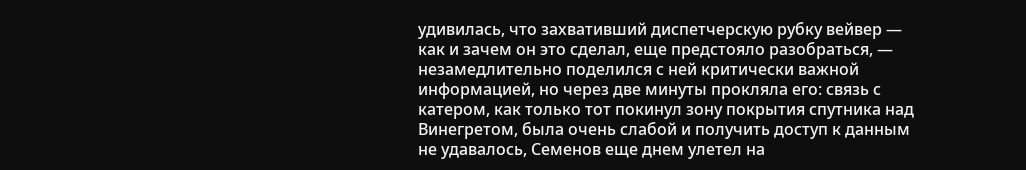удивилась, что захвативший диспетчерскую рубку вейвер ― как и зачем он это сделал, еще предстояло разобраться, ― незамедлительно поделился с ней критически важной информацией, но через две минуты прокляла его: связь с катером, как только тот покинул зону покрытия спутника над Винегретом, была очень слабой и получить доступ к данным не удавалось, Семенов еще днем улетел на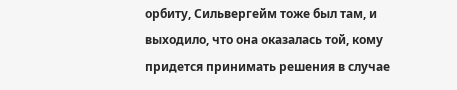орбиту, Сильвергейм тоже был там, и выходило, что она оказалась той, кому придется принимать решения в случае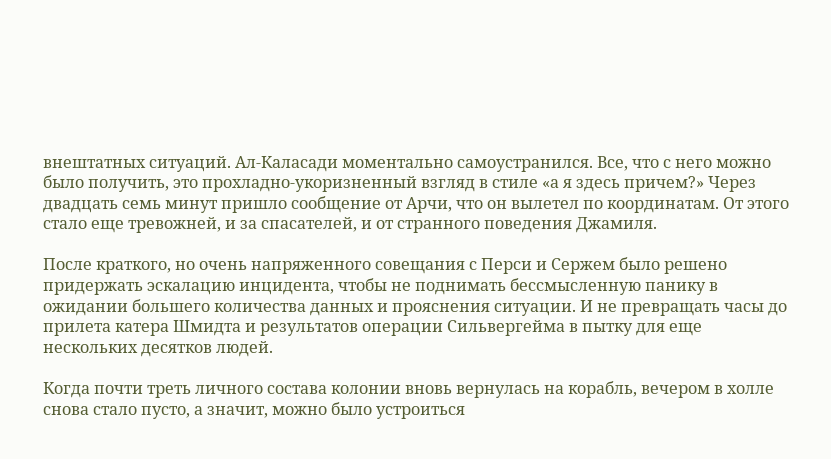внештатных ситуаций. Ал-Каласади моментально самоустранился. Все, что с него можно было получить, это прохладно-укоризненный взгляд в стиле «а я здесь причем?» Через двадцать семь минут пришло сообщение от Арчи, что он вылетел по координатам. От этого стало еще тревожней, и за спасателей, и от странного поведения Джамиля.

После краткого, но очень напряженного совещания с Перси и Сержем было решено придержать эскалацию инцидента, чтобы не поднимать бессмысленную панику в ожидании большего количества данных и прояснения ситуации. И не превращать часы до прилета катера Шмидта и результатов операции Сильвергейма в пытку для еще нескольких десятков людей.

Когда почти треть личного состава колонии вновь вернулась на корабль, вечером в холле снова стало пусто, а значит, можно было устроиться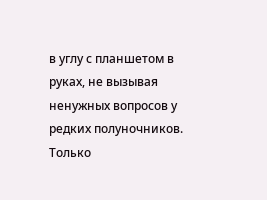в углу с планшетом в руках, не вызывая ненужных вопросов у редких полуночников. Только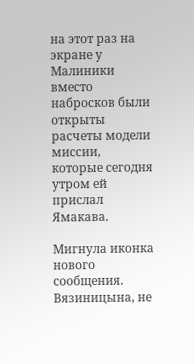на этот раз на экране у Малиники вместо набросков были открыты расчеты модели миссии, которые сегодня утром ей прислал Ямакава.

Мигнула иконка нового сообщения. Вязиницына, не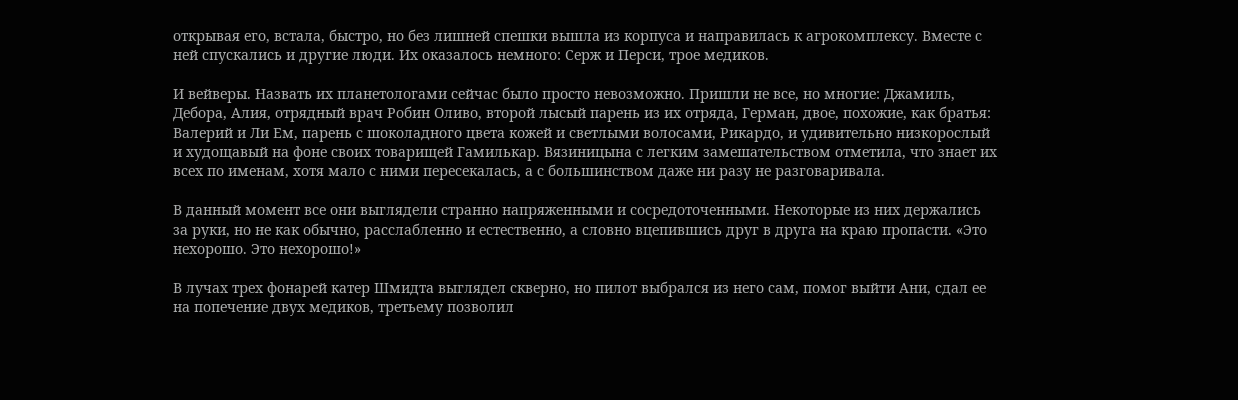открывая его, встала, быстро, но без лишней спешки вышла из корпуса и направилась к агрокомплексу. Вместе с ней спускались и другие люди. Их оказалось немного: Серж и Перси, трое медиков.

И вейверы. Назвать их планетологами сейчас было просто невозможно. Пришли не все, но многие: Джамиль, Дебора, Алия, отрядный врач Робин Оливо, второй лысый парень из их отряда, Герман, двое, похожие, как братья: Валерий и Ли Ем, парень с шоколадного цвета кожей и светлыми волосами, Рикардо, и удивительно низкорослый и худощавый на фоне своих товарищей Гамилькар. Вязиницына с легким замешательством отметила, что знает их всех по именам, хотя мало с ними пересекалась, а с большинством даже ни разу не разговаривала.

В данный момент все они выглядели странно напряженными и сосредоточенными. Некоторые из них держались за руки, но не как обычно, расслабленно и естественно, а словно вцепившись друг в друга на краю пропасти. «Это нехорошо. Это нехорошо!»

В лучах трех фонарей катер Шмидта выглядел скверно, но пилот выбрался из него сам, помог выйти Ани, сдал ее на попечение двух медиков, третьему позволил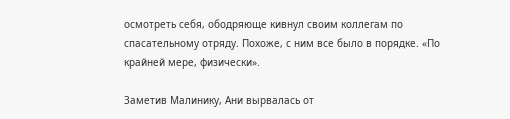осмотреть себя, ободряюще кивнул своим коллегам по спасательному отряду. Похоже, с ним все было в порядке. «По крайней мере, физически».

Заметив Малинику, Ани вырвалась от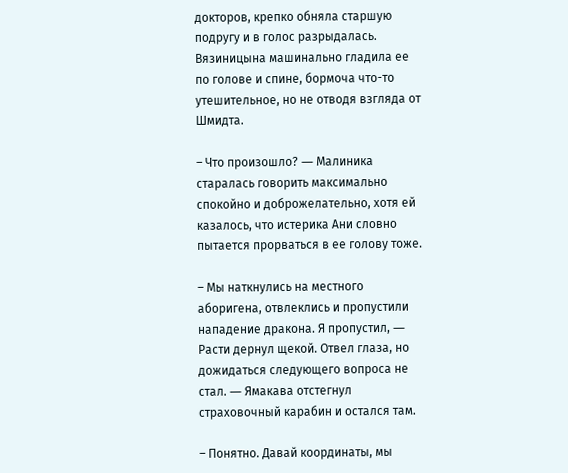докторов, крепко обняла старшую подругу и в голос разрыдалась. Вязиницына машинально гладила ее по голове и спине, бормоча что-то утешительное, но не отводя взгляда от Шмидта.

– Что произошло? ― Малиника старалась говорить максимально спокойно и доброжелательно, хотя ей казалось, что истерика Ани словно пытается прорваться в ее голову тоже.

– Мы наткнулись на местного аборигена, отвлеклись и пропустили нападение дракона. Я пропустил, ― Расти дернул щекой. Отвел глаза, но дожидаться следующего вопроса не стал. ― Ямакава отстегнул страховочный карабин и остался там.

– Понятно. Давай координаты, мы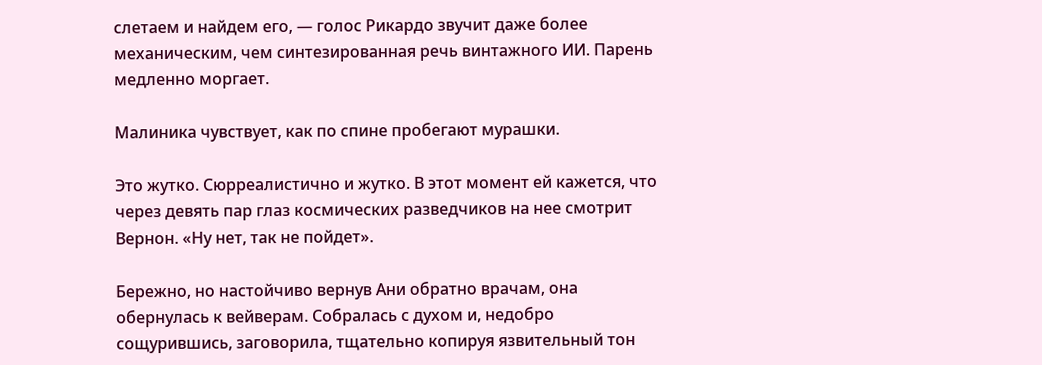слетаем и найдем его, ― голос Рикардо звучит даже более механическим, чем синтезированная речь винтажного ИИ. Парень медленно моргает.

Малиника чувствует, как по спине пробегают мурашки.

Это жутко. Сюрреалистично и жутко. В этот момент ей кажется, что через девять пар глаз космических разведчиков на нее смотрит Вернон. «Ну нет, так не пойдет».

Бережно, но настойчиво вернув Ани обратно врачам, она обернулась к вейверам. Собралась с духом и, недобро сощурившись, заговорила, тщательно копируя язвительный тон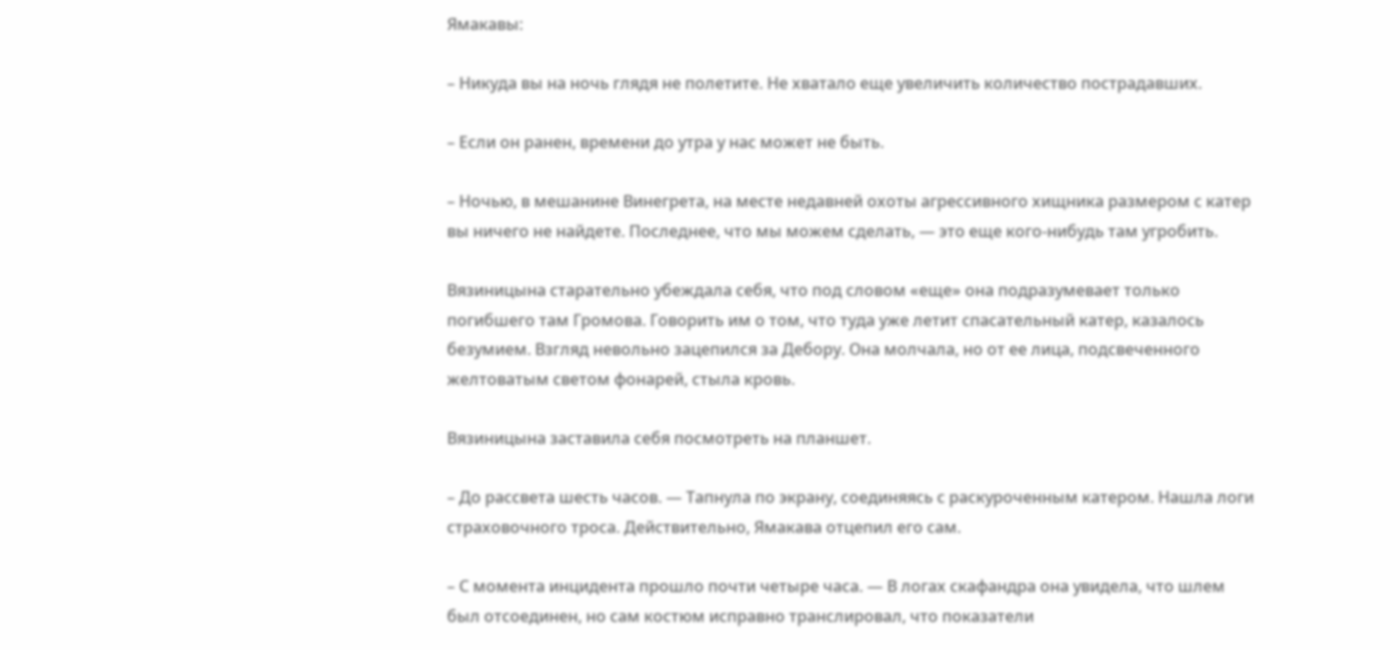Ямакавы:

– Никуда вы на ночь глядя не полетите. Не хватало еще увеличить количество пострадавших.

– Если он ранен, времени до утра у нас может не быть.

– Ночью, в мешанине Винегрета, на месте недавней охоты агрессивного хищника размером с катер вы ничего не найдете. Последнее, что мы можем сделать, ― это еще кого-нибудь там угробить.

Вязиницына старательно убеждала себя, что под словом «еще» она подразумевает только погибшего там Громова. Говорить им о том, что туда уже летит спасательный катер, казалось безумием. Взгляд невольно зацепился за Дебору. Она молчала, но от ее лица, подсвеченного желтоватым светом фонарей, стыла кровь.

Вязиницына заставила себя посмотреть на планшет.

– До рассвета шесть часов. ― Тапнула по экрану, соединяясь с раскуроченным катером. Нашла логи страховочного троса. Действительно, Ямакава отцепил его сам.

– С момента инцидента прошло почти четыре часа. ― В логах скафандра она увидела, что шлем был отсоединен, но сам костюм исправно транслировал, что показатели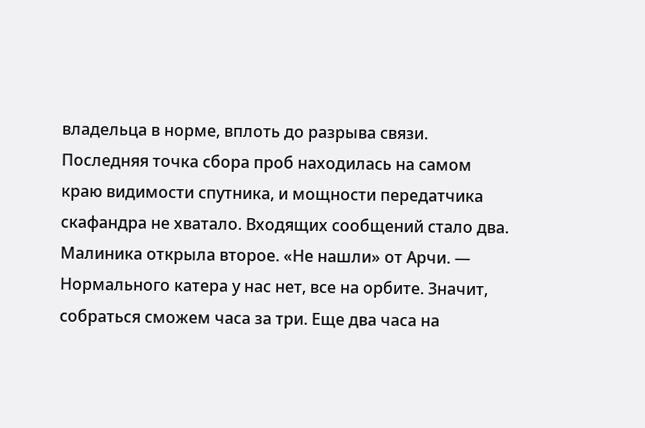владельца в норме, вплоть до разрыва связи. Последняя точка сбора проб находилась на самом краю видимости спутника, и мощности передатчика скафандра не хватало. Входящих сообщений стало два. Малиника открыла второе. «Не нашли» от Арчи. ― Нормального катера у нас нет, все на орбите. Значит, собраться сможем часа за три. Еще два часа на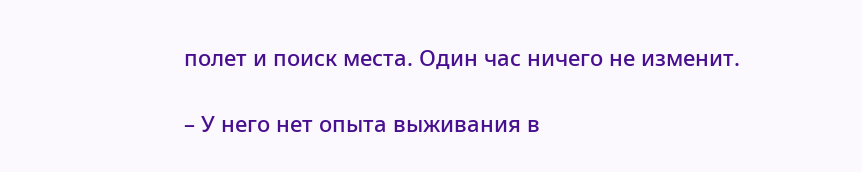полет и поиск места. Один час ничего не изменит.

– У него нет опыта выживания в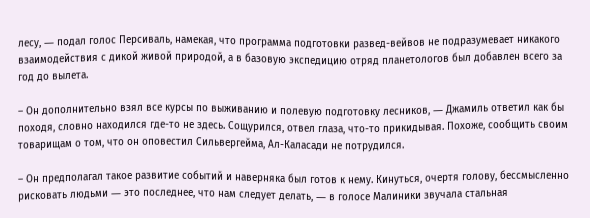лесу, ― подал голос Персиваль, намекая, что программа подготовки развед-вейвов не подразумевает никакого взаимодействия с дикой живой природой, а в базовую экспедицию отряд планетологов был добавлен всего за год до вылета.

– Он дополнительно взял все курсы по выживанию и полевую подготовку лесников, ― Джамиль ответил как бы походя, словно находился где-то не здесь. Сощурился, отвел глаза, что-то прикидывая. Похоже, сообщить своим товарищам о том, что он оповестил Сильвергейма, Ал-Каласади не потрудился.

– Он предполагал такое развитие событий и наверняка был готов к нему. Кинуться, очертя голову, бессмысленно рисковать людьми ― это последнее, что нам следует делать, ― в голосе Малиники звучала стальная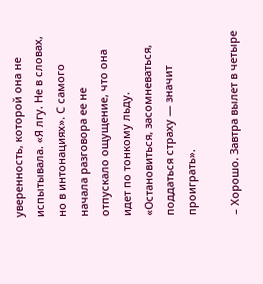уверенность, которой она не испытывала. «Я лгу. Не в словах, но в интонациях». С самого начала разговора ее не отпускало ощущение, что она идет по тонкому льду. «Остановиться, засомневаться, поддаться страху ― значит проиграть».

– Хорошо. Завтра вылет в четыре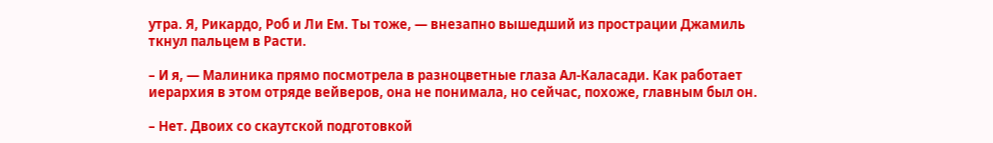утра. Я, Рикардо, Роб и Ли Ем. Ты тоже, ― внезапно вышедший из прострации Джамиль ткнул пальцем в Расти.

– И я, ― Малиника прямо посмотрела в разноцветные глаза Ал-Каласади. Как работает иерархия в этом отряде вейверов, она не понимала, но сейчас, похоже, главным был он.

– Нет. Двоих со скаутской подготовкой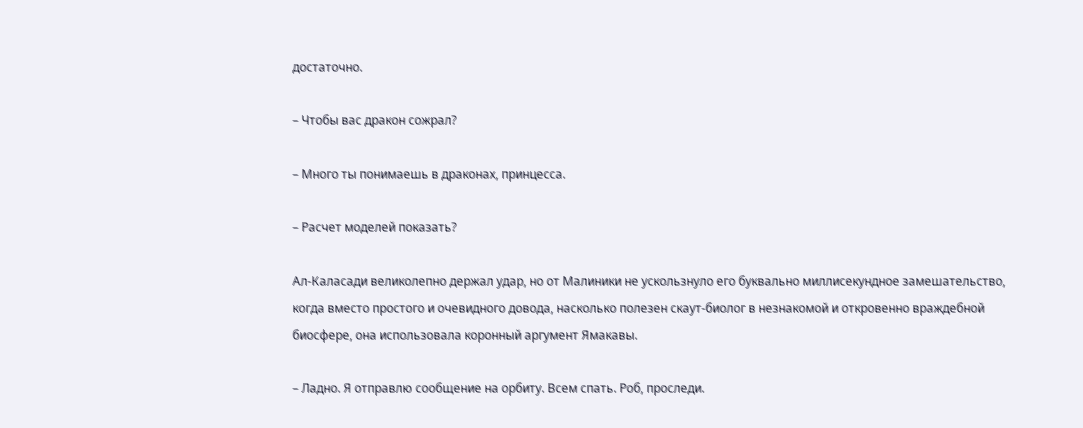достаточно.

– Чтобы вас дракон сожрал?

– Много ты понимаешь в драконах, принцесса.

– Расчет моделей показать?

Ал-Каласади великолепно держал удар, но от Малиники не ускользнуло его буквально миллисекундное замешательство, когда вместо простого и очевидного довода, насколько полезен скаут-биолог в незнакомой и откровенно враждебной биосфере, она использовала коронный аргумент Ямакавы.

– Ладно. Я отправлю сообщение на орбиту. Всем спать. Роб, проследи.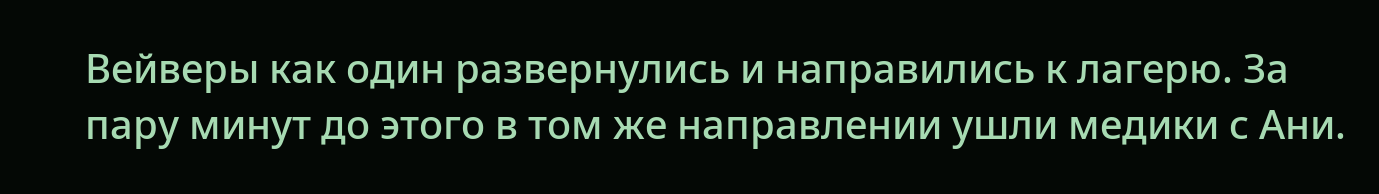Вейверы как один развернулись и направились к лагерю. За пару минут до этого в том же направлении ушли медики с Ани.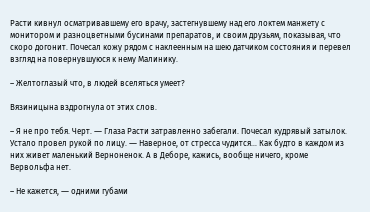Расти кивнул осматривавшему его врачу, застегнувшему над его локтем манжету с монитором и разноцветными бусинами препаратов, и своим друзьям, показывая, что скоро догонит. Почесал кожу рядом с наклеенным на шею датчиком состояния и перевел взгляд на повернувшуюся к нему Малинику.

– Желтоглазый что, в людей вселяться умеет?

Вязиницына вздрогнула от этих слов.

– Я не про тебя. Черт. ― Глаза Расти затравленно забегали. Почесал кудрявый затылок. Устало провел рукой по лицу. ― Наверное, от стресса чудится… Как будто в каждом из них живет маленький Верноненок. А в Деборе, кажись, вообще ничего, кроме Вервольфа нет.

– Не кажется, ― одними губами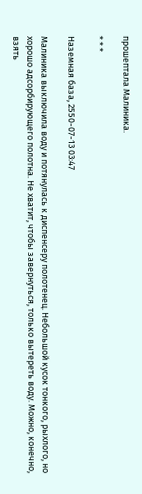прошептала Малиника.

* * *

Наземная база, 2550-07-13 03:47

Малиника выключила воду и потянулась к диспенсеру полотенец. Небольшой кусок тонкого, рыхлого, но хорошо адсорбирующего полотна. Не хватит, чтобы завернуться, только вытереть воду. Можно, конечно, взять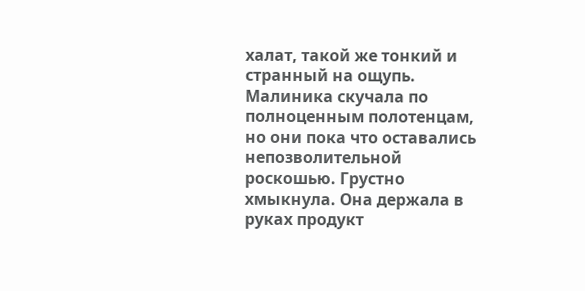халат, такой же тонкий и странный на ощупь. Малиника скучала по полноценным полотенцам, но они пока что оставались непозволительной роскошью. Грустно хмыкнула. Она держала в руках продукт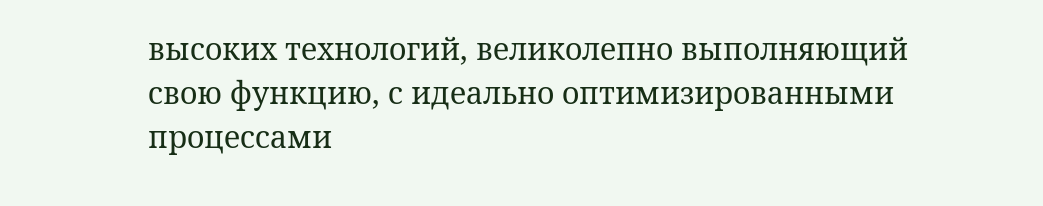высоких технологий, великолепно выполняющий свою функцию, с идеально оптимизированными процессами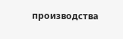производства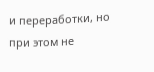и переработки, но при этом не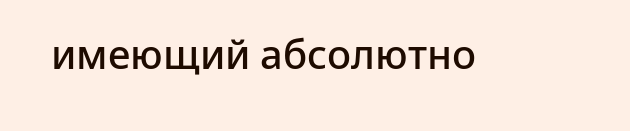имеющий абсолютно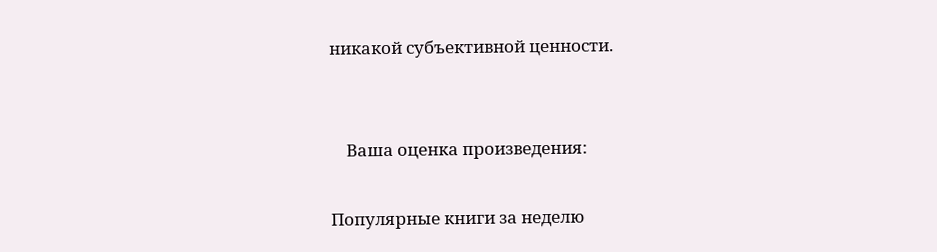никакой субъективной ценности.


    Ваша оценка произведения:

Популярные книги за неделю